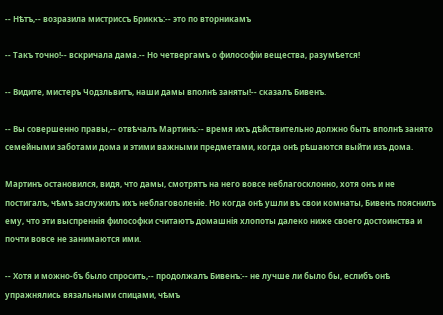-- Нѣтъ,-- возразила мистриссъ Бриккъ:-- это по вторникамъ

-- Такъ точно!-- вскричала дама.-- Но четвергамъ о философіи вещества, разумѣется!

-- Видите, мистеръ Чодзльвитъ, наши дамы вполнѣ заняты!-- сказалъ Бивенъ.

-- Вы совершенно правы,-- отвѣчалъ Мартинъ:-- время ихъ дѣйствительно должно быть вполнѣ занято семейными заботами дома и этими важными предметами, когда онѣ рѣшаются выйти изъ дома.

Мартинъ остановился, видя, что дамы, смотрятъ на него вовсе неблагосклонно, хотя онъ и не постигалъ, чѣмъ заслужилъ ихъ неблаговоленіе. Но когда онѣ ушли въ свои комнаты, Бивенъ пояснилъ ему, что эти выспреннія философки считаютъ домашнія хлопоты далеко ниже своего достоинства и почти вовсе не занимаются ими.

-- Хотя и можно-бъ было спросить,-- продолжалъ Бивенъ:-- не лучше ли было бы, еслибъ онѣ упражнялись вязальными спицами, чѣмъ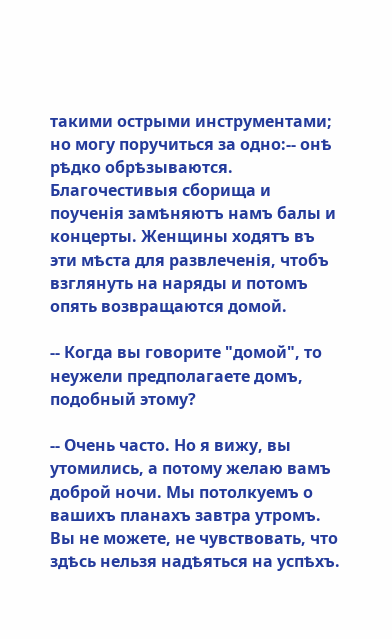такими острыми инструментами; но могу поручиться за одно:-- онѣ рѣдко обрѣзываются. Благочестивыя сборища и поученія замѣняютъ намъ балы и концерты. Женщины ходятъ въ эти мѣста для развлеченія, чтобъ взглянуть на наряды и потомъ опять возвращаются домой.

-- Когда вы говорите "домой", то неужели предполагаете домъ, подобный этому?

-- Очень часто. Но я вижу, вы утомились, а потому желаю вамъ доброй ночи. Мы потолкуемъ о вашихъ планахъ завтра утромъ. Вы не можете, не чувствовать, что здѣсь нельзя надѣяться на успѣхъ.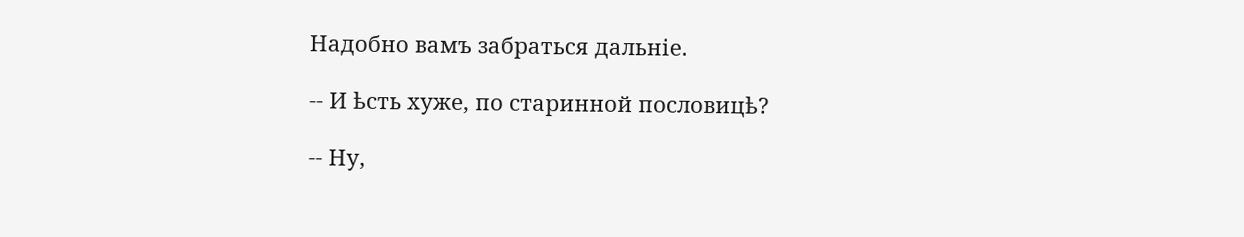Надобно вамъ забраться дальніе.

-- И ѣсть хуже, по старинной пословицѣ?

-- Ну,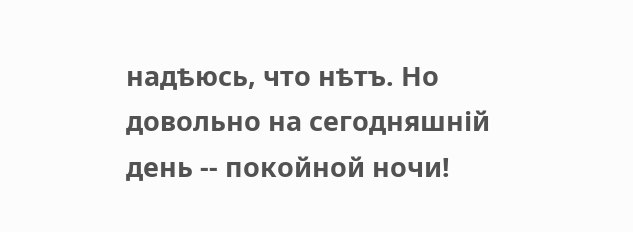надѣюсь, что нѣтъ. Но довольно на сегодняшній день -- покойной ночи!